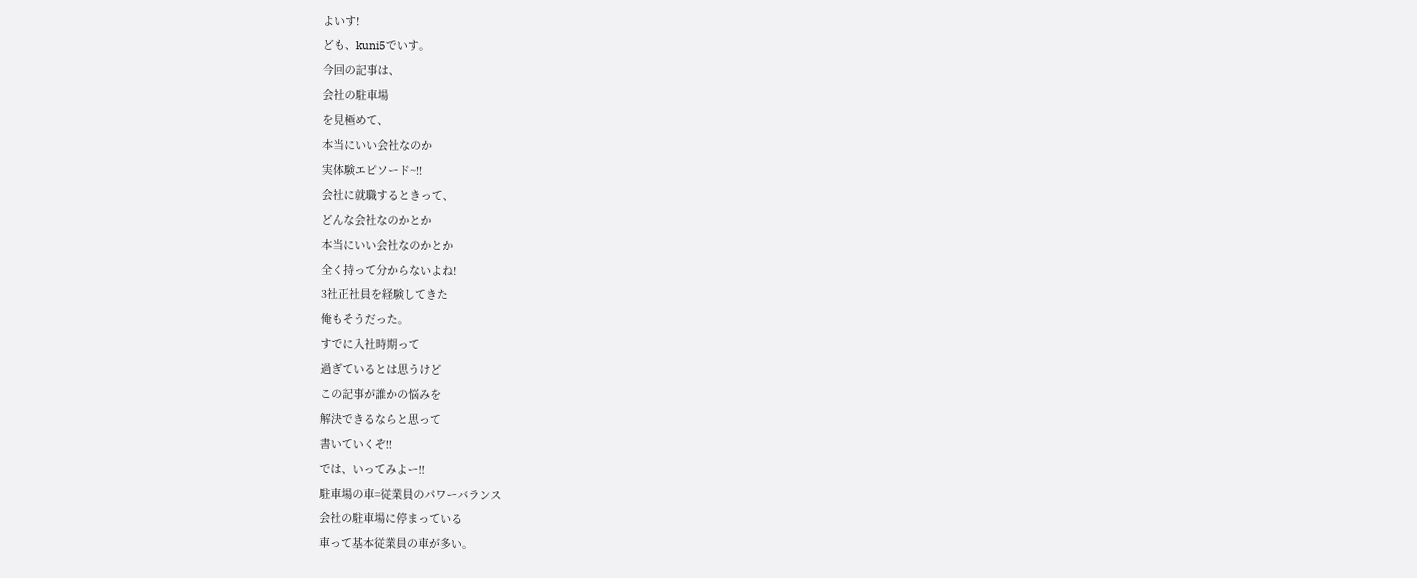よいす!
ども、kuni5でいす。
今回の記事は、
会社の駐車場
を見極めて、
本当にいい会社なのか
実体験エピソード~!!
会社に就職するときって、
どんな会社なのかとか
本当にいい会社なのかとか
全く持って分からないよね!
3社正社員を経験してきた
俺もそうだった。
すでに入社時期って
過ぎているとは思うけど
この記事が誰かの悩みを
解決できるならと思って
書いていくぞ!!
では、いってみよー!!
駐車場の車=従業員のパワーバランス
会社の駐車場に停まっている
車って基本従業員の車が多い。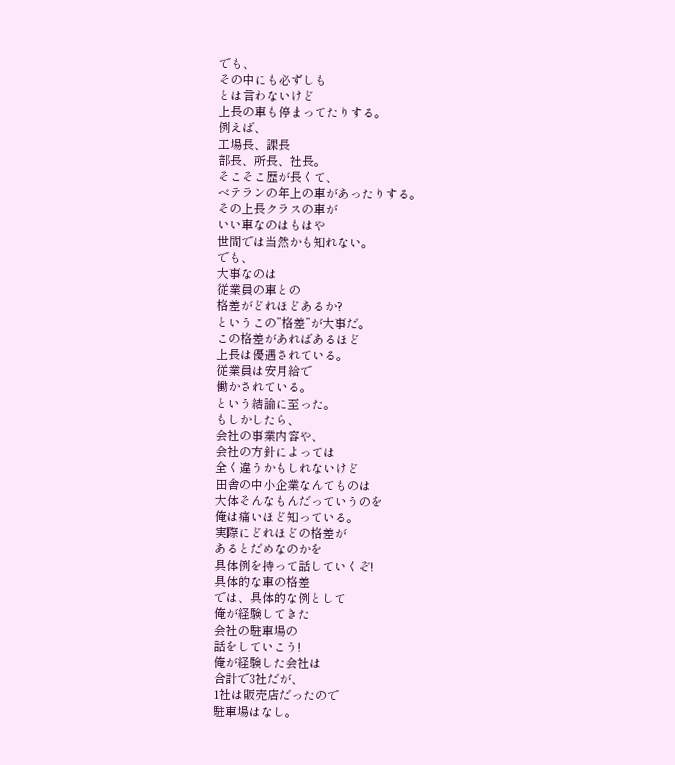でも、
その中にも必ずしも
とは言わないけど
上長の車も停まってたりする。
例えば、
工場長、課長
部長、所長、社長。
そこそこ歴が長くて、
ベテランの年上の車があったりする。
その上長クラスの車が
いい車なのはもはや
世間では当然かも知れない。
でも、
大事なのは
従業員の車との
格差がどれほどあるか?
というこの”格差”が大事だ。
この格差があればあるほど
上長は優遇されている。
従業員は安月給で
働かされている。
という結論に至った。
もしかしたら、
会社の事業内容や、
会社の方針によっては
全く違うかもしれないけど
田舎の中小企業なんてものは
大体そんなもんだっていうのを
俺は痛いほど知っている。
実際にどれほどの格差が
あるとだめなのかを
具体例を持って話していくぞ!
具体的な車の格差
では、具体的な例として
俺が経験してきた
会社の駐車場の
話をしていこう!
俺が経験した会社は
合計で3社だが、
1社は販売店だったので
駐車場はなし。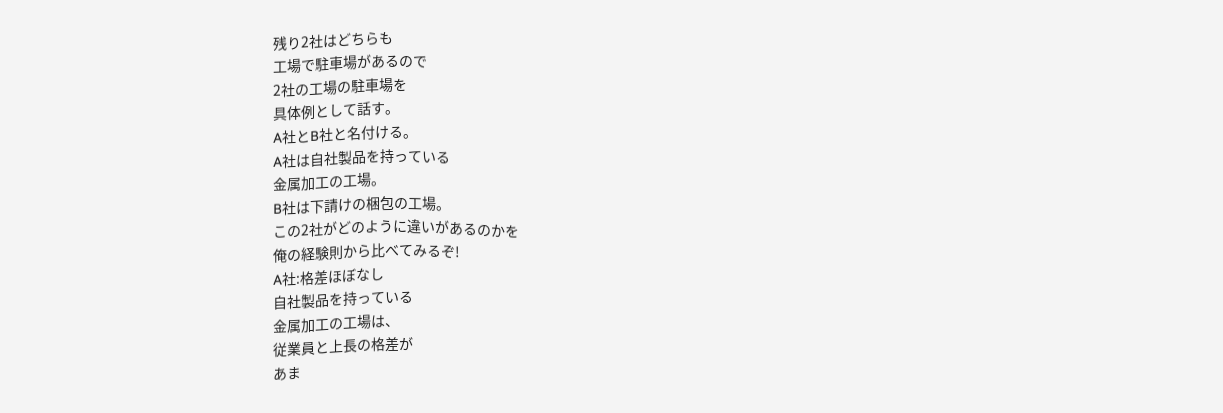残り2社はどちらも
工場で駐車場があるので
2社の工場の駐車場を
具体例として話す。
A社とB社と名付ける。
A社は自社製品を持っている
金属加工の工場。
B社は下請けの梱包の工場。
この2社がどのように違いがあるのかを
俺の経験則から比べてみるぞ!
A社:格差ほぼなし
自社製品を持っている
金属加工の工場は、
従業員と上長の格差が
あま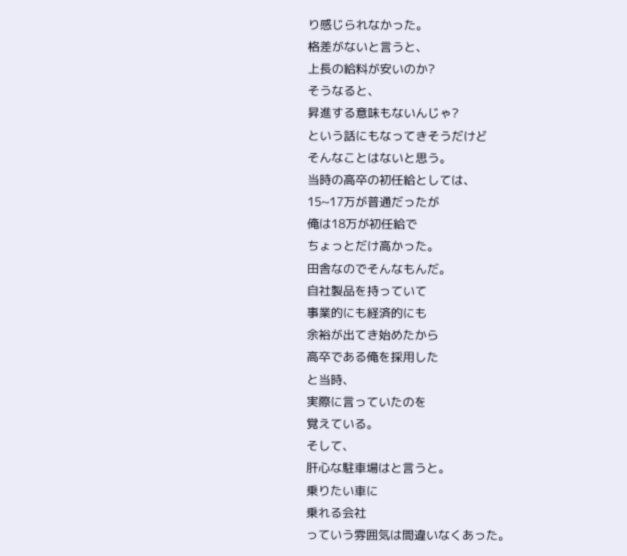り感じられなかった。
格差がないと言うと、
上長の給料が安いのか?
そうなると、
昇進する意味もないんじゃ?
という話にもなってきそうだけど
そんなことはないと思う。
当時の高卒の初任給としては、
15~17万が普通だったが
俺は18万が初任給で
ちょっとだけ高かった。
田舎なのでそんなもんだ。
自社製品を持っていて
事業的にも経済的にも
余裕が出てき始めたから
高卒である俺を採用した
と当時、
実際に言っていたのを
覚えている。
そして、
肝心な駐車場はと言うと。
乗りたい車に
乗れる会社
っていう雰囲気は間違いなくあった。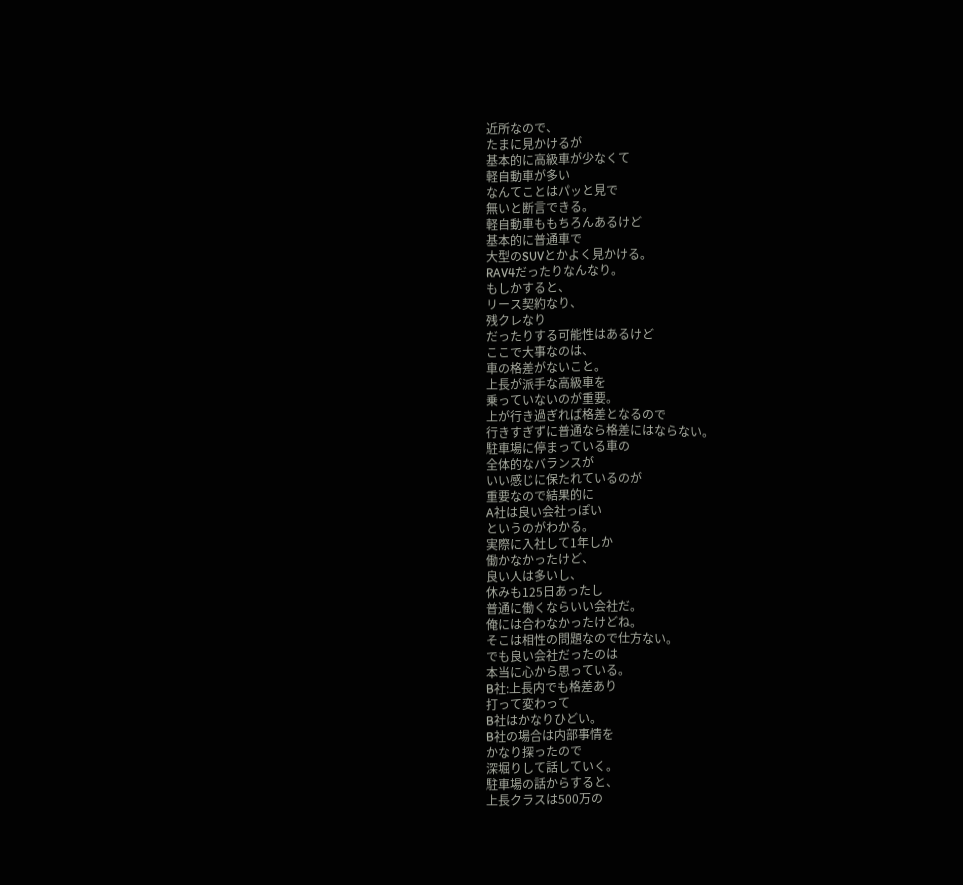近所なので、
たまに見かけるが
基本的に高級車が少なくて
軽自動車が多い
なんてことはパッと見で
無いと断言できる。
軽自動車ももちろんあるけど
基本的に普通車で
大型のSUVとかよく見かける。
RAV4だったりなんなり。
もしかすると、
リース契約なり、
残クレなり
だったりする可能性はあるけど
ここで大事なのは、
車の格差がないこと。
上長が派手な高級車を
乗っていないのが重要。
上が行き過ぎれば格差となるので
行きすぎずに普通なら格差にはならない。
駐車場に停まっている車の
全体的なバランスが
いい感じに保たれているのが
重要なので結果的に
A社は良い会社っぽい
というのがわかる。
実際に入社して1年しか
働かなかったけど、
良い人は多いし、
休みも125日あったし
普通に働くならいい会社だ。
俺には合わなかったけどね。
そこは相性の問題なので仕方ない。
でも良い会社だったのは
本当に心から思っている。
B社:上長内でも格差あり
打って変わって
B社はかなりひどい。
B社の場合は内部事情を
かなり探ったので
深堀りして話していく。
駐車場の話からすると、
上長クラスは500万の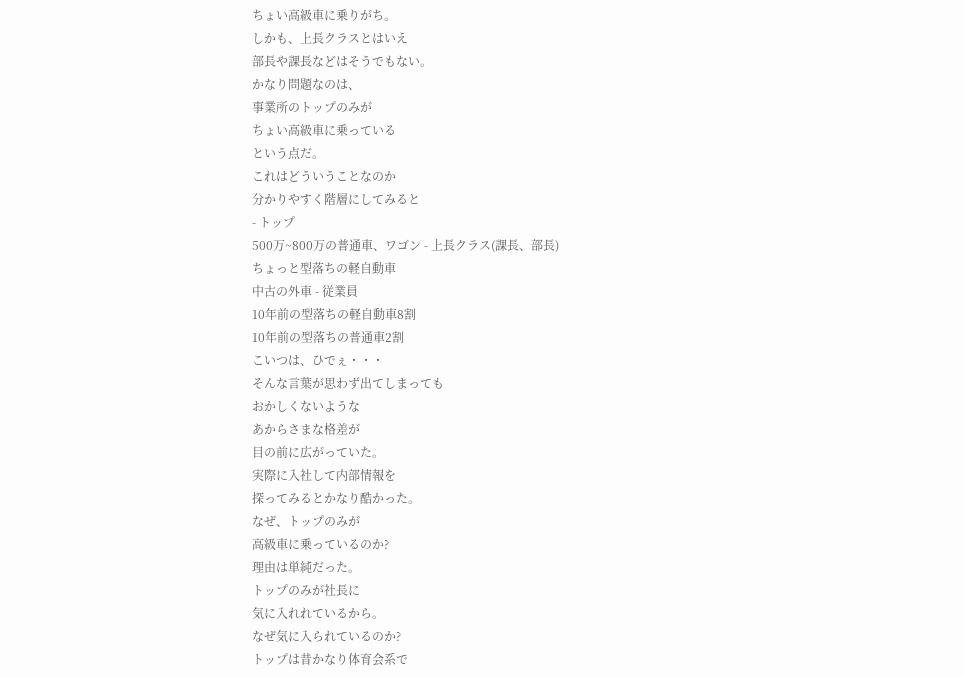ちょい高級車に乗りがち。
しかも、上長クラスとはいえ
部長や課長などはそうでもない。
かなり問題なのは、
事業所のトップのみが
ちょい高級車に乗っている
という点だ。
これはどういうことなのか
分かりやすく階層にしてみると
- トップ
500万~800万の普通車、ワゴン - 上長クラス(課長、部長)
ちょっと型落ちの軽自動車
中古の外車 - 従業員
10年前の型落ちの軽自動車8割
10年前の型落ちの普通車2割
こいつは、ひでぇ・・・
そんな言葉が思わず出てしまっても
おかしくないような
あからさまな格差が
目の前に広がっていた。
実際に入社して内部情報を
探ってみるとかなり酷かった。
なぜ、トップのみが
高級車に乗っているのか?
理由は単純だった。
トップのみが社長に
気に入れれているから。
なぜ気に入られているのか?
トップは昔かなり体育会系で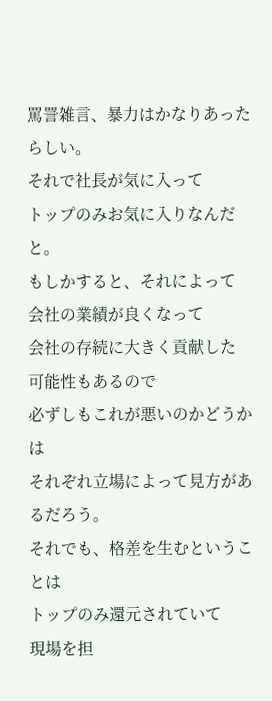罵詈雑言、暴力はかなりあったらしい。
それで社長が気に入って
トップのみお気に入りなんだと。
もしかすると、それによって
会社の業績が良くなって
会社の存続に大きく貢献した
可能性もあるので
必ずしもこれが悪いのかどうかは
それぞれ立場によって見方があるだろう。
それでも、格差を生むということは
トップのみ還元されていて
現場を担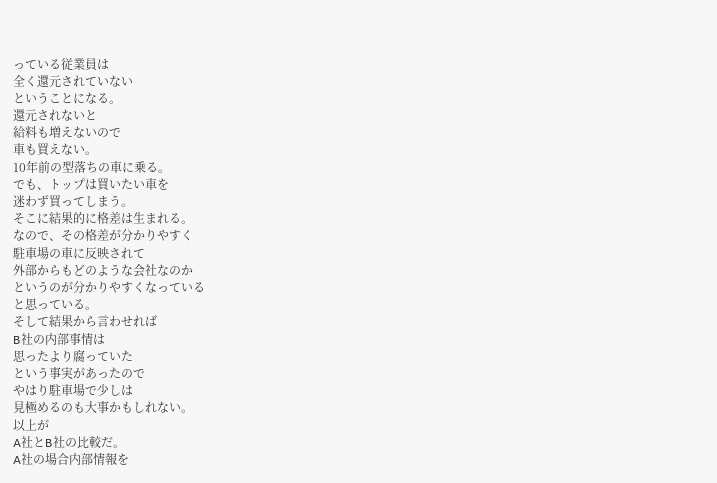っている従業員は
全く還元されていない
ということになる。
還元されないと
給料も増えないので
車も買えない。
10年前の型落ちの車に乗る。
でも、トップは買いたい車を
迷わず買ってしまう。
そこに結果的に格差は生まれる。
なので、その格差が分かりやすく
駐車場の車に反映されて
外部からもどのような会社なのか
というのが分かりやすくなっている
と思っている。
そして結果から言わせれば
B社の内部事情は
思ったより腐っていた
という事実があったので
やはり駐車場で少しは
見極めるのも大事かもしれない。
以上が
A社とB社の比較だ。
A社の場合内部情報を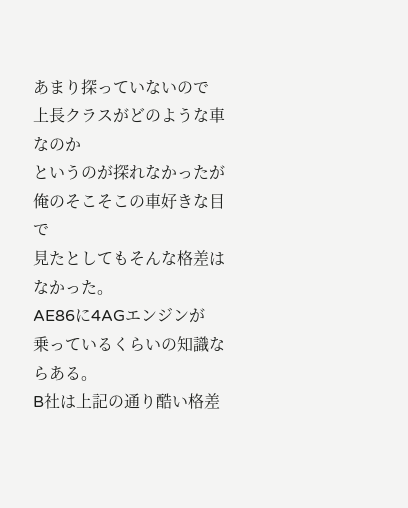あまり探っていないので
上長クラスがどのような車なのか
というのが探れなかったが
俺のそこそこの車好きな目で
見たとしてもそんな格差はなかった。
AE86に4AGエンジンが
乗っているくらいの知識ならある。
B社は上記の通り酷い格差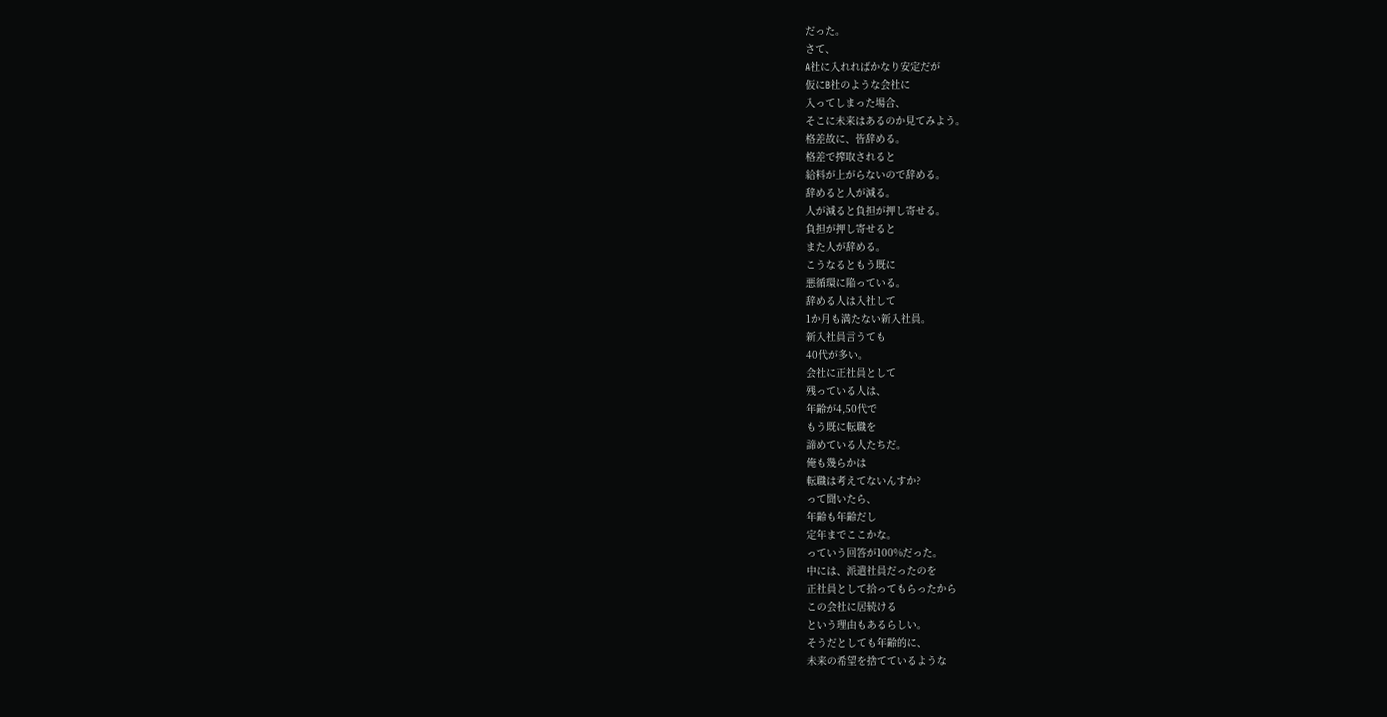だった。
さて、
A社に入れればかなり安定だが
仮にB社のような会社に
入ってしまった場合、
そこに未来はあるのか見てみよう。
格差故に、皆辞める。
格差で搾取されると
給料が上がらないので辞める。
辞めると人が減る。
人が減ると負担が押し寄せる。
負担が押し寄せると
また人が辞める。
こうなるともう既に
悪循環に陥っている。
辞める人は入社して
1か月も満たない新入社員。
新入社員言うても
40代が多い。
会社に正社員として
残っている人は、
年齢が4,50代で
もう既に転職を
諦めている人たちだ。
俺も幾らかは
転職は考えてないんすか?
って聞いたら、
年齢も年齢だし
定年までここかな。
っていう回答が100%だった。
中には、派遣社員だったのを
正社員として拾ってもらったから
この会社に居続ける
という理由もあるらしい。
そうだとしても年齢的に、
未来の希望を捨てているような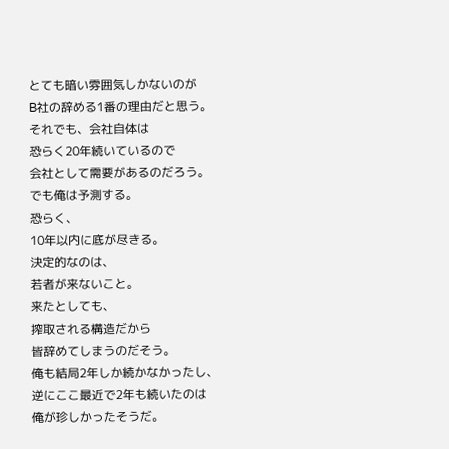とても暗い雰囲気しかないのが
B社の辞める1番の理由だと思う。
それでも、会社自体は
恐らく20年続いているので
会社として需要があるのだろう。
でも俺は予測する。
恐らく、
10年以内に底が尽きる。
決定的なのは、
若者が来ないこと。
来たとしても、
搾取される構造だから
皆辞めてしまうのだそう。
俺も結局2年しか続かなかったし、
逆にここ最近で2年も続いたのは
俺が珍しかったそうだ。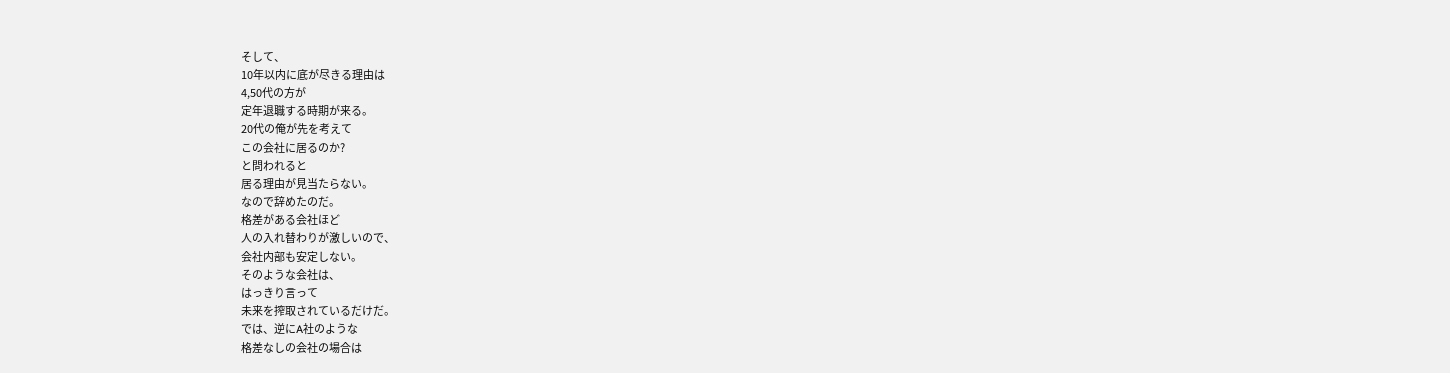そして、
10年以内に底が尽きる理由は
4,50代の方が
定年退職する時期が来る。
20代の俺が先を考えて
この会社に居るのか?
と問われると
居る理由が見当たらない。
なので辞めたのだ。
格差がある会社ほど
人の入れ替わりが激しいので、
会社内部も安定しない。
そのような会社は、
はっきり言って
未来を搾取されているだけだ。
では、逆にA社のような
格差なしの会社の場合は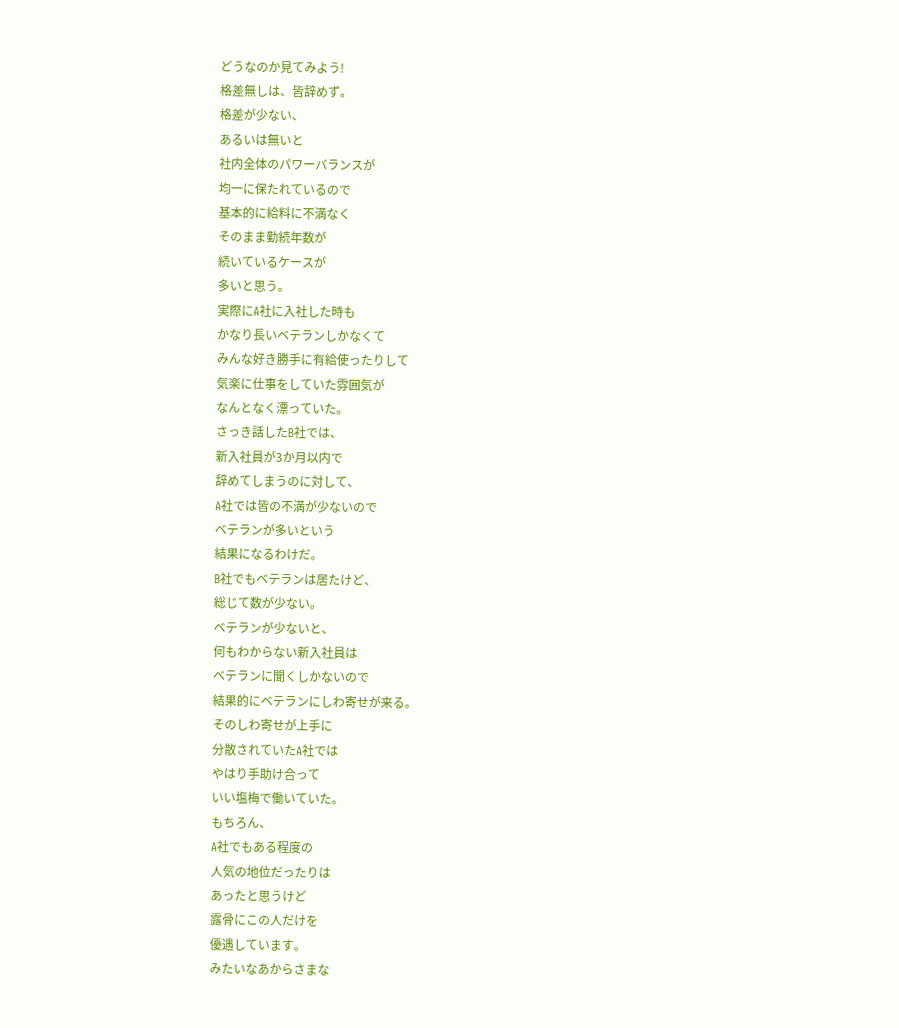どうなのか見てみよう!
格差無しは、皆辞めず。
格差が少ない、
あるいは無いと
社内全体のパワーバランスが
均一に保たれているので
基本的に給料に不満なく
そのまま勤続年数が
続いているケースが
多いと思う。
実際にA社に入社した時も
かなり長いベテランしかなくて
みんな好き勝手に有給使ったりして
気楽に仕事をしていた雰囲気が
なんとなく漂っていた。
さっき話したB社では、
新入社員が3か月以内で
辞めてしまうのに対して、
A社では皆の不満が少ないので
ベテランが多いという
結果になるわけだ。
B社でもベテランは居たけど、
総じて数が少ない。
ベテランが少ないと、
何もわからない新入社員は
ベテランに聞くしかないので
結果的にベテランにしわ寄せが来る。
そのしわ寄せが上手に
分散されていたA社では
やはり手助け合って
いい塩梅で働いていた。
もちろん、
A社でもある程度の
人気の地位だったりは
あったと思うけど
露骨にこの人だけを
優遇しています。
みたいなあからさまな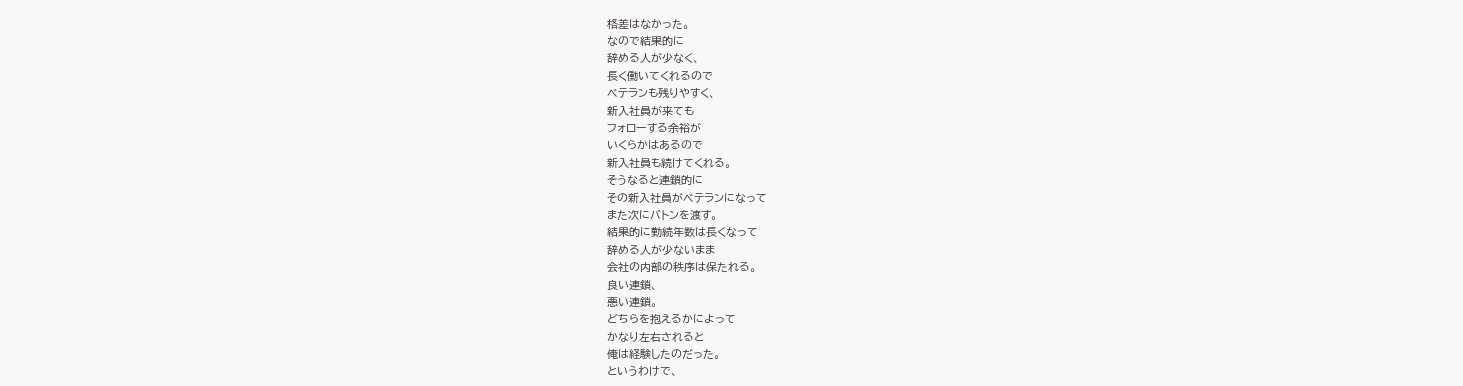格差はなかった。
なので結果的に
辞める人が少なく、
長く働いてくれるので
ベテランも残りやすく、
新入社員が来ても
フォローする余裕が
いくらかはあるので
新入社員も続けてくれる。
そうなると連鎖的に
その新入社員がベテランになって
また次にバトンを渡す。
結果的に勤続年数は長くなって
辞める人が少ないまま
会社の内部の秩序は保たれる。
良い連鎖、
悪い連鎖。
どちらを抱えるかによって
かなり左右されると
俺は経験したのだった。
というわけで、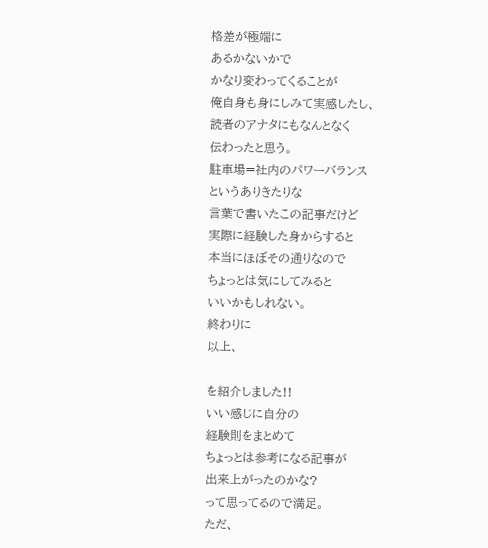格差が極端に
あるかないかで
かなり変わってくることが
俺自身も身にしみて実感したし、
読者のアナタにもなんとなく
伝わったと思う。
駐車場=社内のパワーバランス
というありきたりな
言葉で書いたこの記事だけど
実際に経験した身からすると
本当にほぼその通りなので
ちょっとは気にしてみると
いいかもしれない。
終わりに
以上、

を紹介しました!!
いい感じに自分の
経験則をまとめて
ちょっとは参考になる記事が
出来上がったのかな?
って思ってるので満足。
ただ、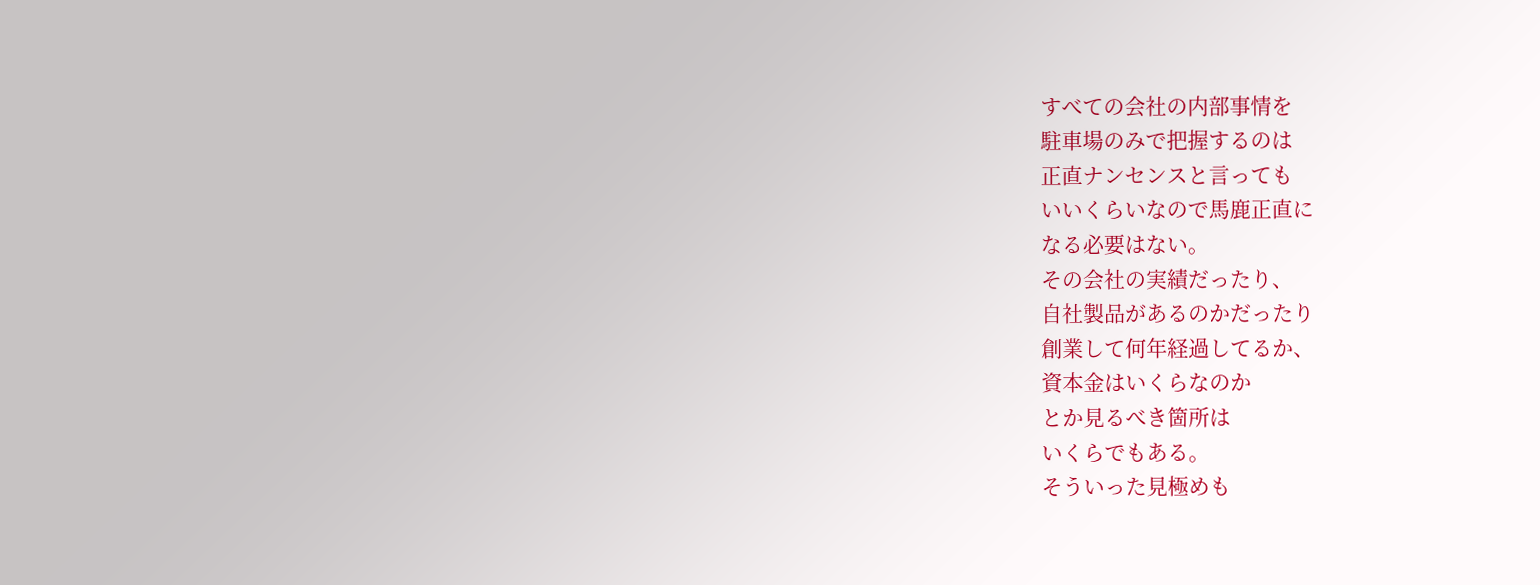すべての会社の内部事情を
駐車場のみで把握するのは
正直ナンセンスと言っても
いいくらいなので馬鹿正直に
なる必要はない。
その会社の実績だったり、
自社製品があるのかだったり
創業して何年経過してるか、
資本金はいくらなのか
とか見るべき箇所は
いくらでもある。
そういった見極めも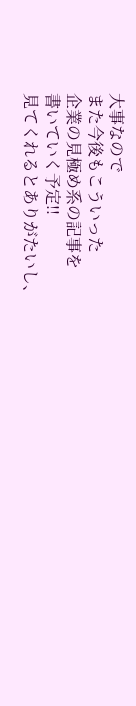大事なので
また今後もこういった
企業の見極め系の記事を
書いていく予定!!
見てくれるとありがたいし、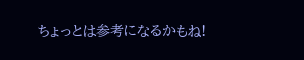ちょっとは参考になるかもね!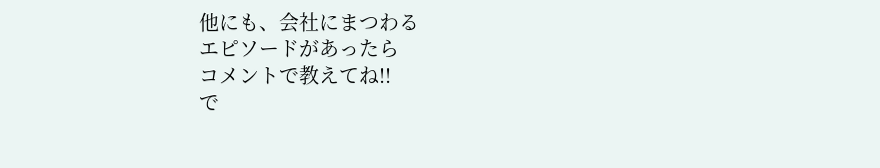他にも、会社にまつわる
エピソードがあったら
コメントで教えてね!!
で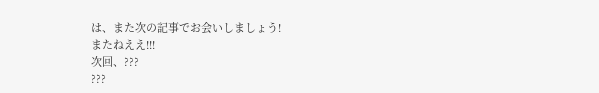は、また次の記事でお会いしましょう!
またねええ!!!
次回、???
???